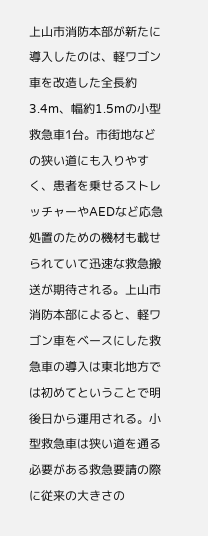上山市消防本部が新たに導入したのは、軽ワゴン車を改造した全長約3.4m、幅約1.5mの小型救急車1台。市街地などの狭い道にも入りやすく、患者を乗せるストレッチャーやAEDなど応急処置のための機材も載せられていて迅速な救急搬送が期待される。上山市消防本部によると、軽ワゴン車をベースにした救急車の導入は東北地方では初めてということで明後日から運用される。小型救急車は狭い道を通る必要がある救急要請の際に従来の大きさの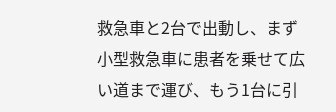救急車と2台で出動し、まず小型救急車に患者を乗せて広い道まで運び、もう1台に引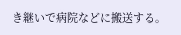き継いで病院などに搬送する。